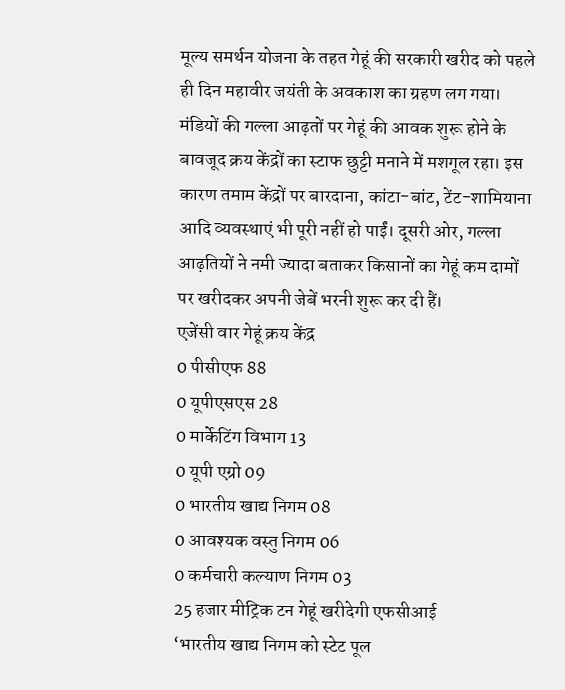मूल्य समर्थन योजना के तहत गेहूं की सरकारी खरीद को पहले ही दिन महावीर जयंती के अवकाश का ग्रहण लग गया। मंडियों की गल्ला आढ़तों पर गेहूं की आवक शुरू होने के बावजूद क्रय केंद्रों का स्टाफ छुट्टी मनाने में मशगूल रहा। इस कारण तमाम केंद्रों पर बारदाना, कांटा-बांट, टेंट-शामियाना आदि व्यवस्थाएं भी पूरी नहीं हो पाईं। दूसरी ओर, गल्ला आढ़तियों ने नमी ज्यादा बताकर किसानों का गेहूं कम दामों पर खरीदकर अपनी जेबें भरनी शुरू कर दी हैं।
एजेंसी वार गेहूं क्रय केंद्र
0 पीसीएफ 88
0 यूपीएसएस 28
0 मार्केटिंग विभाग 13
0 यूपी एग्रो 09
0 भारतीय खाद्य निगम 08
0 आवश्यक वस्तु निगम 06
0 कर्मचारी कल्याण निगम 03
25 हजार मीट्रिक टन गेहूं खरीदेगी एफसीआई
‘भारतीय खाद्य निगम को स्टेट पूल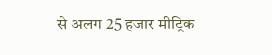से अलग 25 हजार मीट्रिक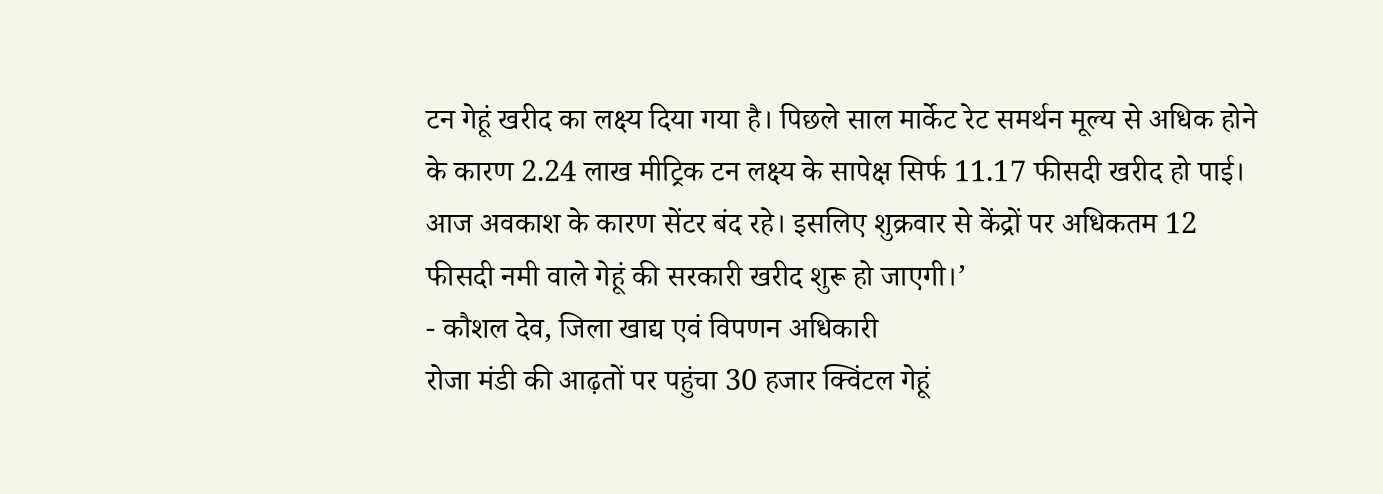टन गेहूं खरीद का लक्ष्य दिया गया है। पिछले साल मार्केट रेट समर्थन मूल्य से अधिक होने के कारण 2.24 लाख मीट्रिक टन लक्ष्य के सापेक्ष सिर्फ 11.17 फीसदी खरीद हो पाई। आज अवकाश के कारण सेंटर बंद रहे। इसलिए शुक्रवार से केंद्रों पर अधिकतम 12 फीसदी नमी वाले गेहूं की सरकारी खरीद शुरू हो जाएगी।’
- कौशल देव, जिला खाद्य एवं विपणन अधिकारी
रोजा मंडी की आढ़तों पर पहुंचा 30 हजार क्विंटल गेहूं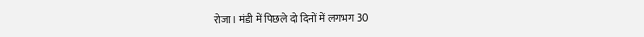रोजा। मंडी में पिछले दो दिनों में लगभग 30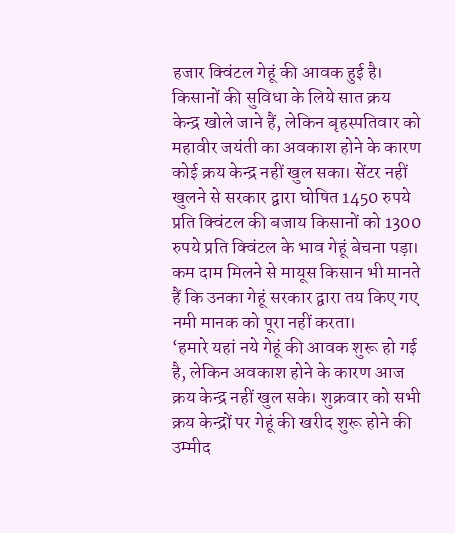हजार क्विंटल गेहूं की आवक हुई है। किसानों की सुविधा के लिये सात क्रय केन्द्र खोले जाने हैं, लेकिन बृहस्पतिवार को महावीर जयंती का अवकाश होने के कारण कोई क्रय केन्द्र नहीं खुल सका। सेंटर नहीं खुलने से सरकार द्वारा घोषित 1450 रुपये प्रति क्विंटल की बजाय किसानों को 1300 रुपये प्रति क्विंटल के भाव गेहूं बेचना पड़ा। कम दाम मिलने से मायूस किसान भी मानते हैं कि उनका गेहूं सरकार द्वारा तय किए गए नमी मानक को पूरा नहीं करता।
‘हमारे यहां नये गेहूं की आवक शुरू हो गई है, लेकिन अवकाश होने के कारण आज क्रय केन्द्र नहीं खुल सके। शुक्रवार को सभी क्रय केन्द्रों पर गेहूं की खरीद शुरू होने की उम्मीद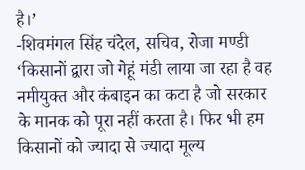है।’
-शिवमंगल सिंह चंदेल, सचिव, रोजा मण्डी
‘किसानों द्वारा जो गेहूं मंडी लाया जा रहा है वह नमीयुक्त और कंबाइन का कटा है जो सरकार के मानक को पूरा नहीं करता है। फिर भी हम किसानों को ज्यादा से ज्यादा मूल्य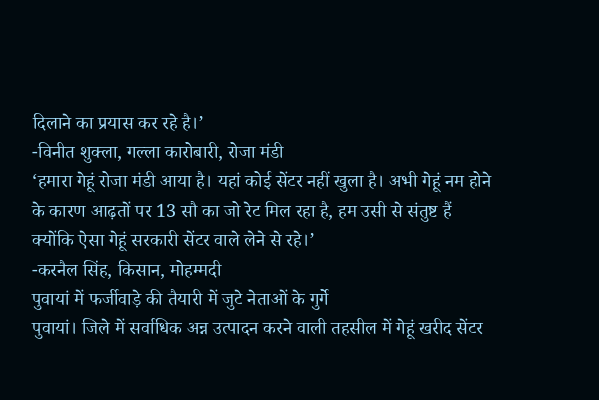दिलाने का प्रयास कर रहे है।’
-विनीत शुक्ला, गल्ला कारोबारी, रोजा मंडी
‘हमारा गेहूं रोजा मंडी आया है। यहां कोई सेंटर नहीं खुला है। अभी गेहूं नम होने के कारण आढ़तों पर 13 सौ का जो रेट मिल रहा है, हम उसी से संतुष्ट हैं क्योंकि ऐसा गेहूं सरकारी सेंटर वाले लेने से रहे।’
-करनैल सिंह, किसान, मोहम्मदी
पुवायां में फर्जीवाड़े की तैयारी में जुटे नेताओं के गुर्गे
पुवायां। जिले में सर्वाधिक अन्न उत्पादन करने वाली तहसील में गेहूं खरीद सेंटर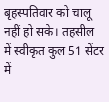बृहस्पतिवार को चालू नहीं हो सके। तहसील में स्वीकृत कुल 51 सेंटर में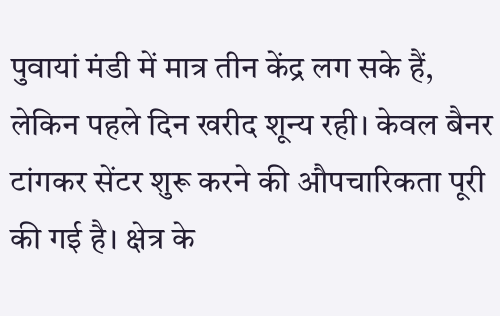पुवायां मंडी में मात्र तीन केंद्र लग सके हैं, लेकिन पहले दिन खरीद शून्य रही। केवल बैनर टांगकर सेंटर शुरू करने की औपचारिकता पूरी की गई है। क्षेत्र के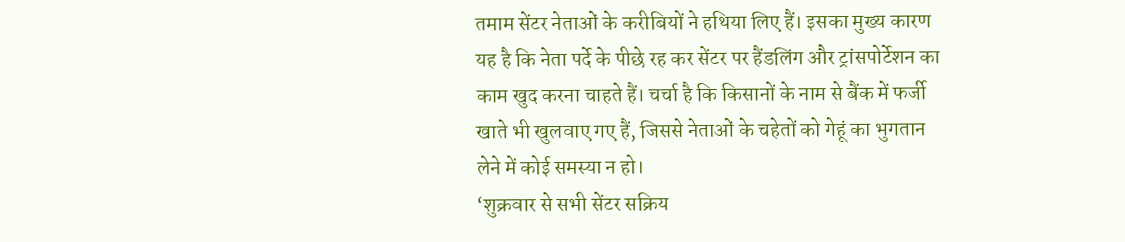तमाम सेंटर नेताओं के करीबियों ने हथिया लिए हैं। इसका मुख्य कारण यह है कि नेता पर्दे के पीछे रह कर सेंटर पर हैंडलिंग और ट्रांसपोर्टेशन का काम खुद करना चाहते हैं। चर्चा है कि किसानों के नाम से बैंक में फर्जी खाते भी खुलवाए गए हैं, जिससे नेताओं के चहेतों को गेहूं का भुगतान लेने में कोई समस्या न हो।
‘शुक्रवार से सभी सेंटर सक्रिय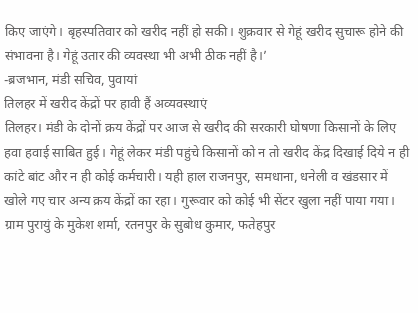किए जाएंगे। बृहस्पतिवार को खरीद नहीं हो सकी। शुक्रवार से गेहूं खरीद सुचारू होने की संभावना है। गेहूं उतार की व्यवस्था भी अभी ठीक नहीं है।’
-ब्रजभान, मंडी सचिव, पुवायां
तिलहर में खरीद केंद्रों पर हावी हैं अव्यवस्थाएं
तिलहर। मंडी के दोनों क्रय केंद्रों पर आज से खरीद की सरकारी घोषणा किसानों के लिए हवा हवाई साबित हुई। गेहूं लेकर मंडी पहुंचे किसानों को न तो खरीद केंद्र दिखाई दिये न ही कांटे बांट और न ही कोई कर्मचारी। यही हाल राजनपुर, समधाना, धनेली व खंडसार में खोले गए चार अन्य क्रय केंद्रों का रहा। गुरूवार को कोई भी सेंटर खुला नहीं पाया गया। ग्राम पुरायुं के मुकेश शर्मा, रतनपुर के सुबोध कुमार, फतेहपुर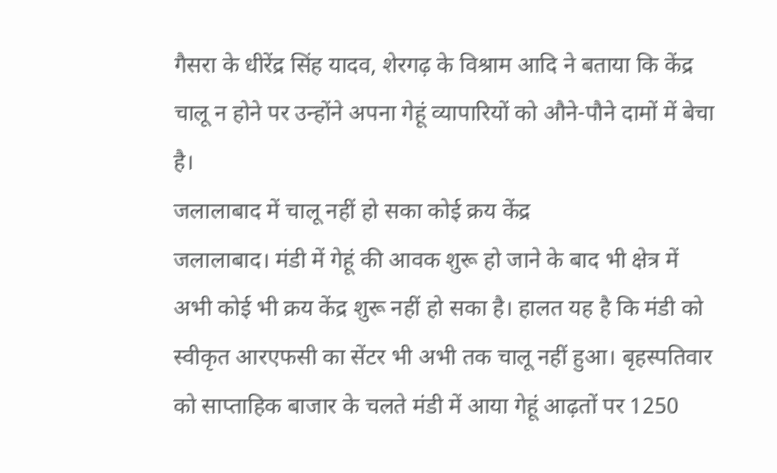गैसरा के धीरेंद्र सिंह यादव, शेरगढ़ के विश्राम आदि ने बताया कि केंद्र चालू न होने पर उन्होंने अपना गेहूं व्यापारियों को औने-पौने दामों में बेचा है।
जलालाबाद में चालू नहीं हो सका कोई क्रय केंद्र
जलालाबाद। मंडी में गेहूं की आवक शुरू हो जाने के बाद भी क्षेत्र में अभी कोई भी क्रय केंद्र शुरू नहीं हो सका है। हालत यह है कि मंडी को स्वीकृत आरएफसी का सेंटर भी अभी तक चालू नहीं हुआ। बृहस्पतिवार को साप्ताहिक बाजार के चलते मंडी में आया गेहूं आढ़तों पर 1250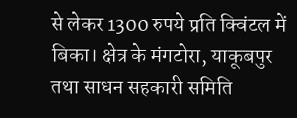से लेकर 1300 रुपये प्रति क्विंटल में बिका। क्षेत्र के मंगटोरा, याकूबपुर तथा साधन सहकारी समिति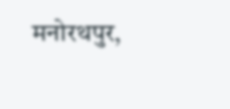मनोरथपुर,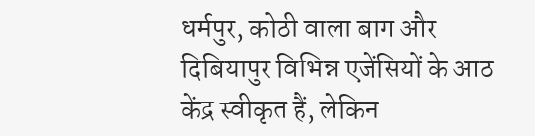धर्मपुर, कोठी वाला बाग और दिबियापुर विभिन्न एजेंसियों के आठ केंद्र स्वीकृत हैं, लेकिन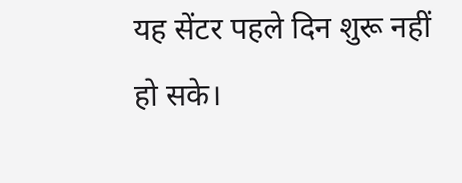यह सेंटर पहले दिन शुरू नहीं हो सके।